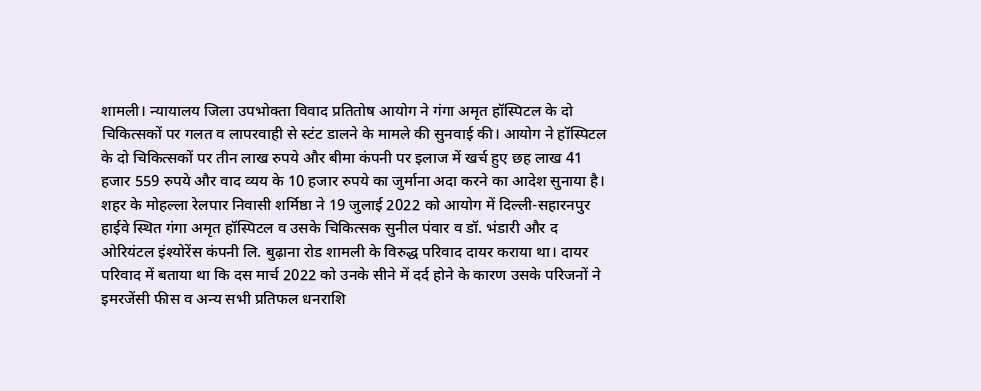शामली। न्यायालय जिला उपभोक्ता विवाद प्रतितोष आयोग ने गंगा अमृत हॉस्पिटल के दो चिकित्सकों पर गलत व लापरवाही से स्टंट डालने के मामले की सुनवाई की। आयोग ने हॉस्पिटल के दो चिकित्सकों पर तीन लाख रुपये और बीमा कंपनी पर इलाज में खर्च हुए छह लाख 41 हजार 559 रुपये और वाद व्यय के 10 हजार रुपये का जुर्माना अदा करने का आदेश सुनाया है।
शहर के मोहल्ला रेलपार निवासी शर्मिष्ठा ने 19 जुलाई 2022 को आयोग में दिल्ली-सहारनपुर हाईवे स्थित गंगा अमृत हॉस्पिटल व उसके चिकित्सक सुनील पंवार व डॉ. भंडारी और द ओरियंटल इंश्योरेंस कंपनी लि. बुढ़ाना रोड शामली के विरुद्ध परिवाद दायर कराया था। दायर परिवाद में बताया था कि दस मार्च 2022 को उनके सीने में दर्द होने के कारण उसके परिजनों ने इमरजेंसी फीस व अन्य सभी प्रतिफल धनराशि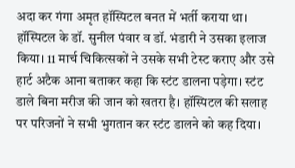अदा कर गंगा अमृत हॉस्पिटल बनत में भर्ती कराया था।
हॉस्पिटल के डॉ. सुनील पंवार व डॉ. भंडारी ने उसका इलाज किया। 11 मार्च चिकित्सकों ने उसके सभी टेस्ट कराए और उसे हार्ट अटैक आना बताकर कहा कि स्टंट डालना पड़ेगा। स्टंट डाले बिना मरीज की जान को खतरा है। हॉस्पिटल की सलाह पर परिजनों ने सभी भुगतान कर स्टंट डालने को कह दिया।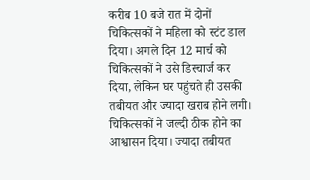करीब 10 बजे रात में दोनों चिकित्सकों ने महिला को स्टंट डाल दिया। अगले दिन 12 मार्च को चिकित्सकों ने उसे डिस्चार्ज कर दिया, लेकिन घर पहुंचते ही उसकी तबीयत और ज्यादा खराब होने लगी। चिकित्सकों ने जल्दी ठीक होने का आश्वासन दिया। ज्यादा तबीयत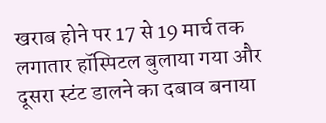खराब होने पर 17 से 19 मार्च तक लगातार हॉस्पिटल बुलाया गया और दूसरा स्टंट डालने का दबाव बनाया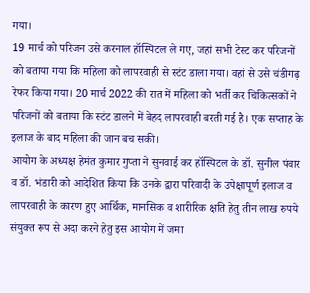गया।
19 मार्च को परिजन उसे करनाल हॉस्पिटल ले गए, जहां सभी टेस्ट कर परिजनों को बताया गया कि महिला को लापरवाही से स्टंट डाला गया। वहां से उसे चंडीगढ़ रेफर किया गया। 20 मार्च 2022 की रात में महिला को भर्ती कर चिकित्सकों ने परिजनों को बताया कि स्टंट डालने में बेहद लापरवाही बरती गई है। एक सप्ताह के इलाज के बाद महिला की जान बच सकी।
आयोग के अध्यक्ष हेमंत कुमार गुप्ता ने सुनवाई कर हॉस्पिटल के डॉ. सुनील पंवार व डॉ. भंडारी को आदेशित किया कि उनके द्वारा परिवादी के उपेक्षापूर्ण इलाज व लापरवाही के कारण हुए आर्थिक, मानसिक व शारीरिक क्षति हेतु तीन लाख रुपये संयुक्त रूप से अदा करने हेतु इस आयोग में जमा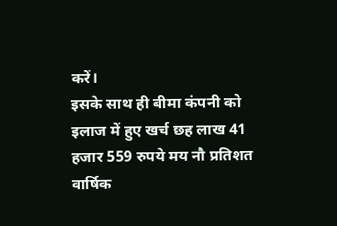करें।
इसके साथ ही बीमा कंपनी को इलाज में हुए खर्च छह लाख 41 हजार 559 रुपये मय नौ प्रतिशत वार्षिक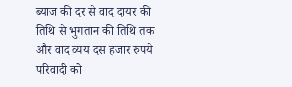ब्याज की दर से वाद दायर की तिथि से भुगतान की तिथि तक और वाद व्यय दस हजार रुपये परिवादी को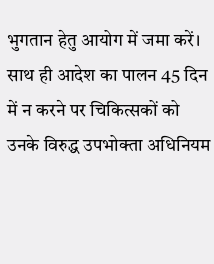भुगतान हेतु आयोग में जमा करें। साथ ही आदेश का पालन 45 दिन में न करने पर चिकित्सकों को उनके विरुद्ध उपभोक्ता अधिनियम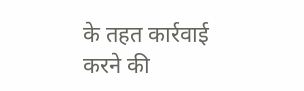के तहत कार्रवाई करने की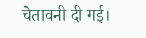चेतावनी दी गई।